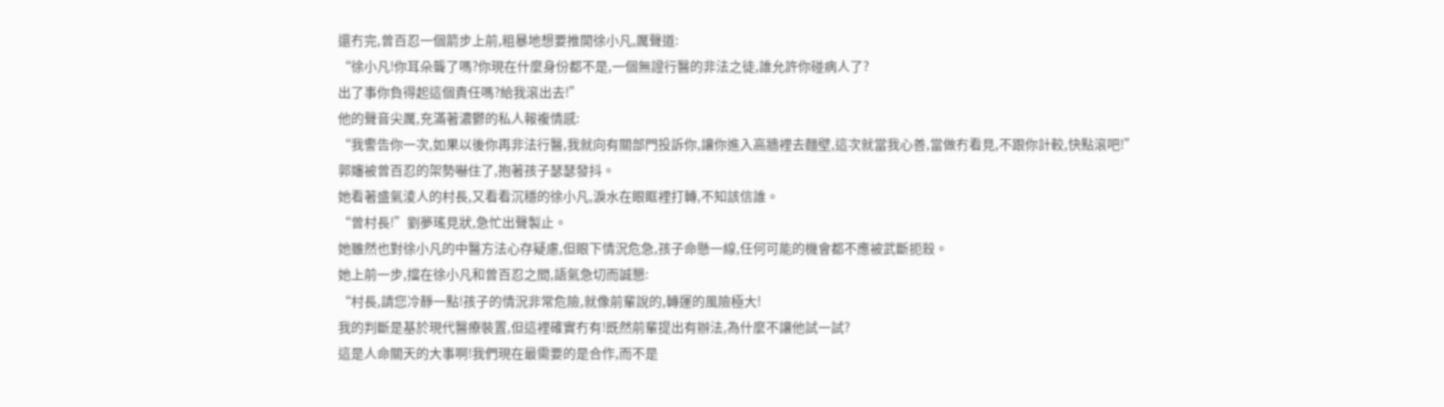還冇完,曾百忍一個箭步上前,粗暴地想要推開徐小凡,厲聲道:
“徐小凡!你耳朵聾了嗎?你現在什麼身份都不是,一個無證行醫的非法之徒,誰允許你碰病人了?
出了事你負得起這個責任嗎?給我滾出去!”
他的聲音尖厲,充滿著濃鬱的私人報複情感:
“我警告你一次,如果以後你再非法行醫,我就向有關部門投訴你,讓你進入高牆裡去麵壁,這次就當我心善,當做冇看見,不跟你計較,快點滾吧!”
郭嬸被曾百忍的架勢嚇住了,抱著孩子瑟瑟發抖。
她看著盛氣淩人的村長,又看看沉穩的徐小凡,淚水在眼眶裡打轉,不知該信誰。
“曾村長!”劉夢瑤見狀,急忙出聲製止。
她雖然也對徐小凡的中醫方法心存疑慮,但眼下情況危急,孩子命懸一線,任何可能的機會都不應被武斷扼殺。
她上前一步,擋在徐小凡和曾百忍之間,語氣急切而誠懇:
“村長,請您冷靜一點!孩子的情況非常危險,就像前輩說的,轉運的風險極大!
我的判斷是基於現代醫療裝置,但這裡確實冇有!既然前輩提出有辦法,為什麼不讓他試一試?
這是人命關天的大事啊!我們現在最需要的是合作,而不是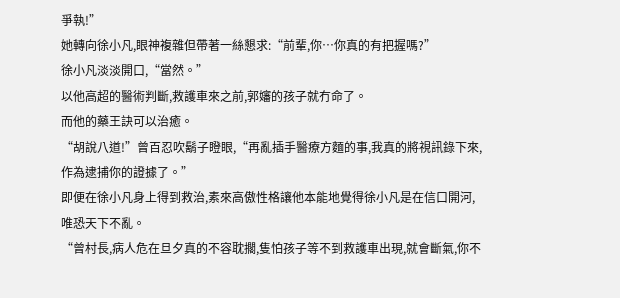爭執!”
她轉向徐小凡,眼神複雜但帶著一絲懇求:“前輩,你…你真的有把握嗎?”
徐小凡淡淡開口,“當然。”
以他高超的醫術判斷,救護車來之前,郭嬸的孩子就冇命了。
而他的藥王訣可以治癒。
“胡說八道!”曾百忍吹鬍子瞪眼,“再亂插手醫療方麵的事,我真的將視訊錄下來,作為逮捕你的證據了。”
即便在徐小凡身上得到救治,素來高傲性格讓他本能地覺得徐小凡是在信口開河,唯恐天下不亂。
“曾村長,病人危在旦夕真的不容耽擱,隻怕孩子等不到救護車出現,就會斷氣,你不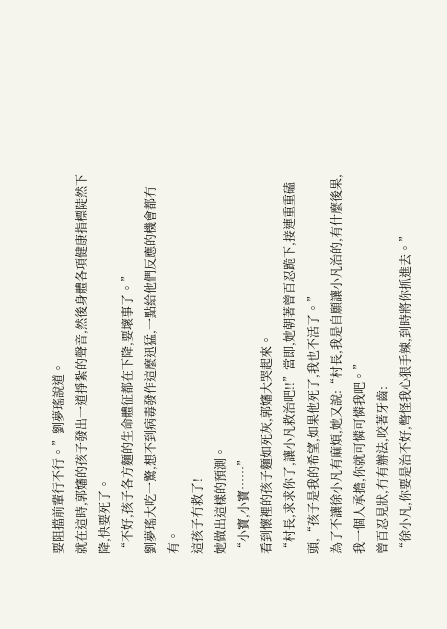要阻擋前輩行不行。”劉夢瑤說道。
就在這時,郭嬸的孩子發出一道掙紮的聲音,然後身體各項健康指標陡然下降,快要死了。
“不好,孩子各方麵的生命體征都在下降,要壞事了。”
劉夢瑤大吃一驚,想不到病毒發作這麼迅猛,一點給他們反應的機會都冇有。
這孩子冇救了!
她做出這樣的預測。
“小寶,小寶……”
看到懷裡的孩子麵如死灰,郭嬸大哭起來。
“村長,求求你了,讓小凡救治吧!!”當即,她朝著曾百忍跪下,接連重重磕頭,“孩子是我的希望,如果他死了,我也不活了。”
為了不讓徐小凡有麻煩,她又說:“村長,我是自願讓小凡治的,有什麼後果,我一個人承擔,你就可憐可憐我吧。”
曾百忍見狀,冇有辦法,咬著牙齒:
“徐小凡,你要是治不好,彆怪我心狠手辣,到時將你抓進去。”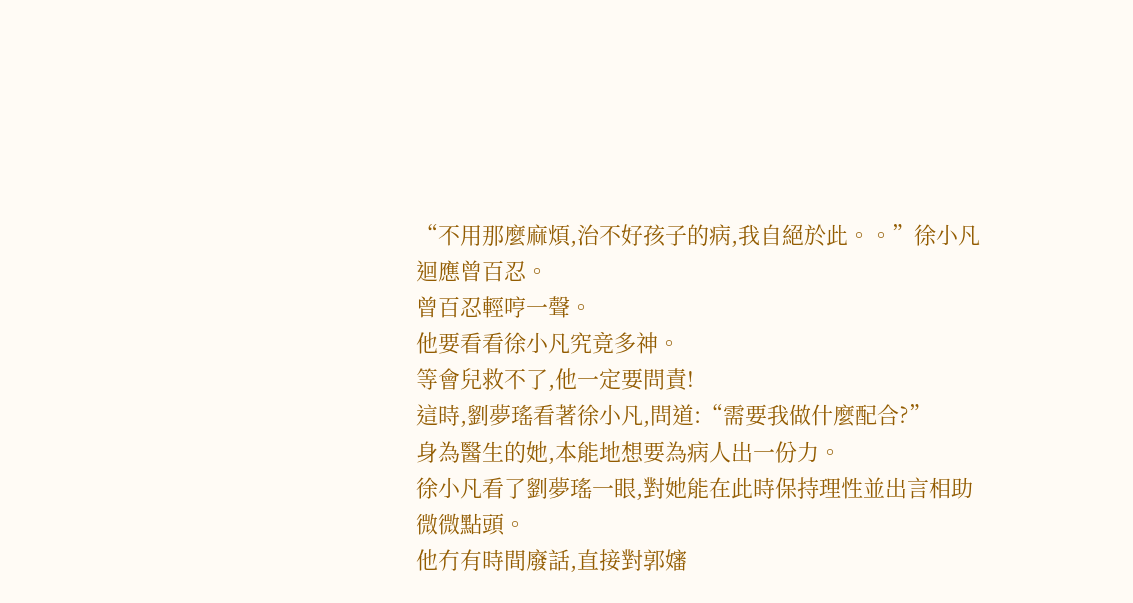“不用那麼麻煩,治不好孩子的病,我自絕於此。。”徐小凡迴應曾百忍。
曾百忍輕哼一聲。
他要看看徐小凡究竟多神。
等會兒救不了,他一定要問責!
這時,劉夢瑤看著徐小凡,問道:“需要我做什麼配合?”
身為醫生的她,本能地想要為病人出一份力。
徐小凡看了劉夢瑤一眼,對她能在此時保持理性並出言相助微微點頭。
他冇有時間廢話,直接對郭嬸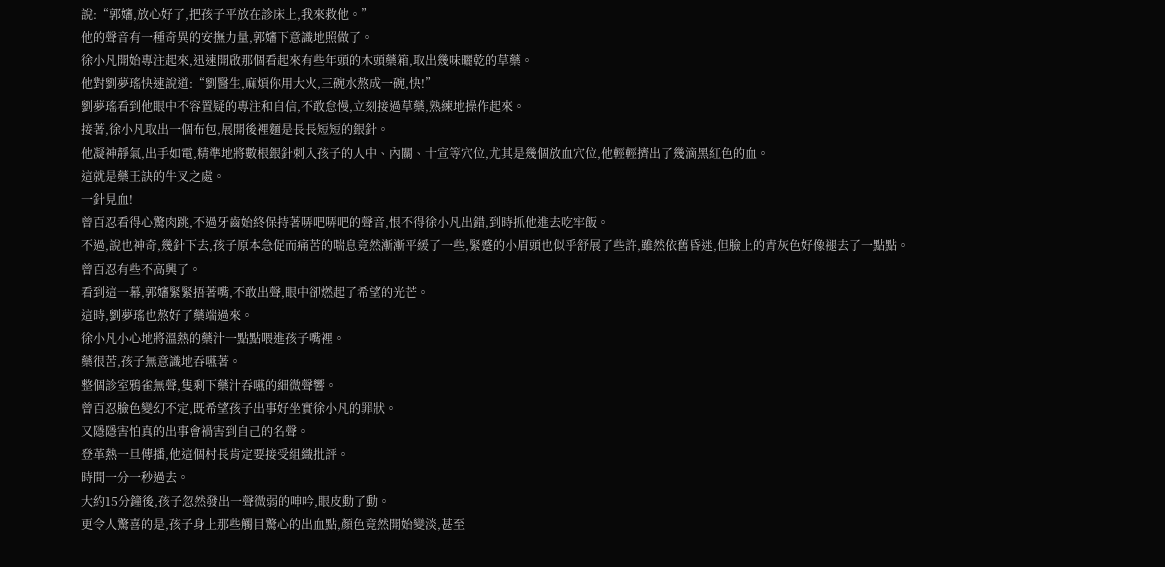說:“郭嬸,放心好了,把孩子平放在診床上,我來救他。”
他的聲音有一種奇異的安撫力量,郭嬸下意識地照做了。
徐小凡開始專注起來,迅速開啟那個看起來有些年頭的木頭藥箱,取出幾味曬乾的草藥。
他對劉夢瑤快速說道:“劉醫生,麻煩你用大火,三碗水熬成一碗,快!”
劉夢瑤看到他眼中不容置疑的專注和自信,不敢怠慢,立刻接過草藥,熟練地操作起來。
接著,徐小凡取出一個布包,展開後裡麵是長長短短的銀針。
他凝神靜氣,出手如電,精準地將數根銀針刺入孩子的人中、內關、十宣等穴位,尤其是幾個放血穴位,他輕輕擠出了幾滴黑紅色的血。
這就是藥王訣的牛叉之處。
一針見血!
曾百忍看得心驚肉跳,不過牙齒始終保持著哢吧哢吧的聲音,恨不得徐小凡出錯,到時抓他進去吃牢飯。
不過,說也神奇,幾針下去,孩子原本急促而痛苦的喘息竟然漸漸平緩了一些,緊蹙的小眉頭也似乎舒展了些許,雖然依舊昏迷,但臉上的青灰色好像褪去了一點點。
曾百忍有些不高興了。
看到這一幕,郭嬸緊緊捂著嘴,不敢出聲,眼中卻燃起了希望的光芒。
這時,劉夢瑤也熬好了藥端過來。
徐小凡小心地將溫熱的藥汁一點點喂進孩子嘴裡。
藥很苦,孩子無意識地吞嚥著。
整個診室鴉雀無聲,隻剩下藥汁吞嚥的細微聲響。
曾百忍臉色變幻不定,既希望孩子出事好坐實徐小凡的罪狀。
又隱隱害怕真的出事會禍害到自己的名聲。
登革熱一旦傳播,他這個村長肯定要接受組織批評。
時間一分一秒過去。
大約15分鐘後,孩子忽然發出一聲微弱的呻吟,眼皮動了動。
更令人驚喜的是,孩子身上那些觸目驚心的出血點,顏色竟然開始變淡,甚至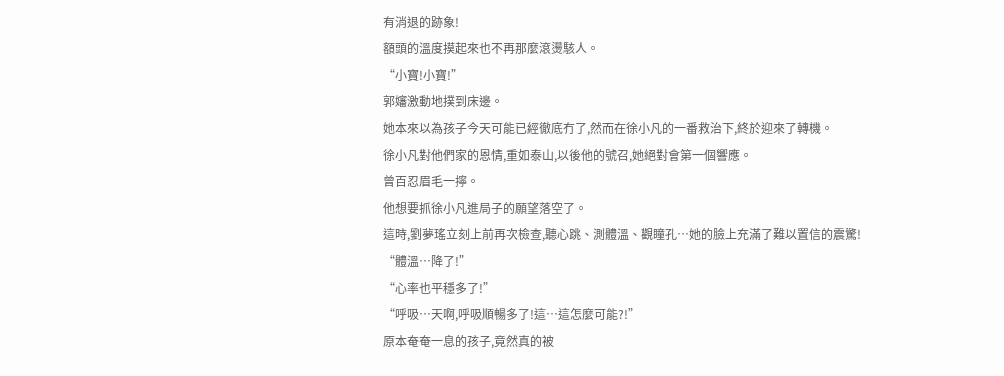有消退的跡象!
額頭的溫度摸起來也不再那麼滾燙駭人。
“小寶!小寶!”
郭嬸激動地撲到床邊。
她本來以為孩子今天可能已經徹底冇了,然而在徐小凡的一番救治下,終於迎來了轉機。
徐小凡對他們家的恩情,重如泰山,以後他的號召,她絕對會第一個響應。
曾百忍眉毛一擰。
他想要抓徐小凡進局子的願望落空了。
這時,劉夢瑤立刻上前再次檢查,聽心跳、測體溫、觀瞳孔…她的臉上充滿了難以置信的震驚!
“體溫…降了!”
“心率也平穩多了!”
“呼吸…天啊,呼吸順暢多了!這…這怎麼可能?!”
原本奄奄一息的孩子,竟然真的被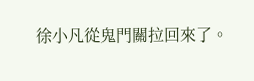徐小凡從鬼門關拉回來了。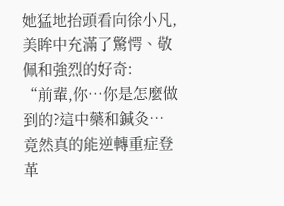她猛地抬頭看向徐小凡,美眸中充滿了驚愕、敬佩和強烈的好奇:
“前輩,你…你是怎麼做到的?這中藥和鍼灸…竟然真的能逆轉重症登革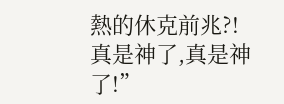熱的休克前兆?!真是神了,真是神了!”